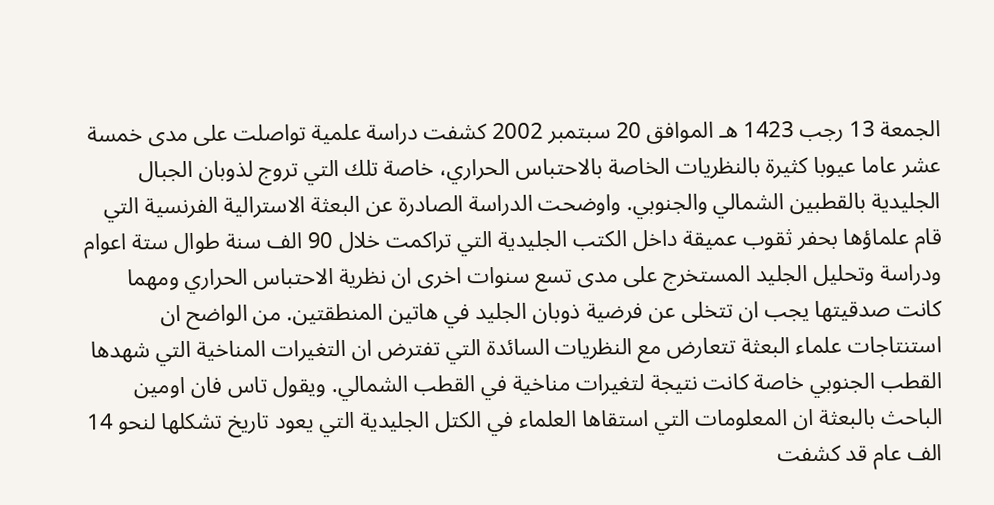الجمعة 13 رجب 1423 هـ الموافق 20 سبتمبر 2002 كشفت دراسة علمية تواصلت على مدى خمسة عشر عاما عيوبا كثيرة بالنظريات الخاصة بالاحتباس الحراري، خاصة تلك التي تروج لذوبان الجبال الجليدية بالقطبين الشمالي والجنوبي. واوضحت الدراسة الصادرة عن البعثة الاسترالية الفرنسية التي قام علماؤها بحفر ثقوب عميقة داخل الكتب الجليدية التي تراكمت خلال 90 الف سنة طوال ستة اعوام ودراسة وتحليل الجليد المستخرج على مدى تسع سنوات اخرى ان نظرية الاحتباس الحراري ومهما كانت صدقيتها يجب ان تتخلى عن فرضية ذوبان الجليد في هاتين المنطقتين. من الواضح ان استنتاجات علماء البعثة تتعارض مع النظريات السائدة التي تفترض ان التغيرات المناخية التي شهدها القطب الجنوبي خاصة كانت نتيجة لتغيرات مناخية في القطب الشمالي. ويقول تاس فان اومين الباحث بالبعثة ان المعلومات التي استقاها العلماء في الكتل الجليدية التي يعود تاريخ تشكلها لنحو 14 الف عام قد كشفت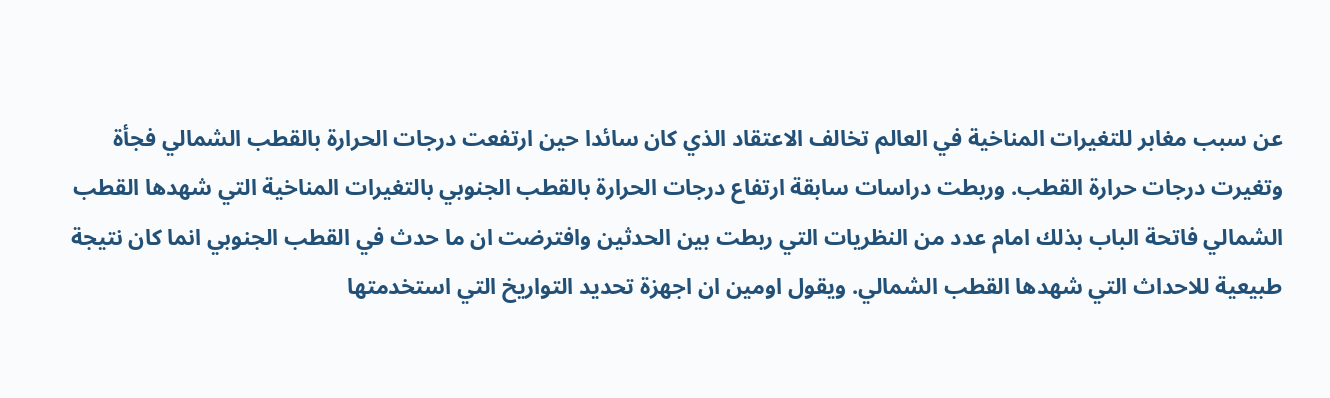عن سبب مغابر للتغيرات المناخية في العالم تخالف الاعتقاد الذي كان سائدا حين ارتفعت درجات الحرارة بالقطب الشمالي فجأة وتغيرت درجات حرارة القطب. وربطت دراسات سابقة ارتفاع درجات الحرارة بالقطب الجنوبي بالتغيرات المناخية التي شهدها القطب الشمالي فاتحة الباب بذلك امام عدد من النظريات التي ربطت بين الحدثين وافترضت ان ما حدث في القطب الجنوبي انما كان نتيجة طبيعية للاحداث التي شهدها القطب الشمالي. ويقول اومين ان اجهزة تحديد التواريخ التي استخدمتها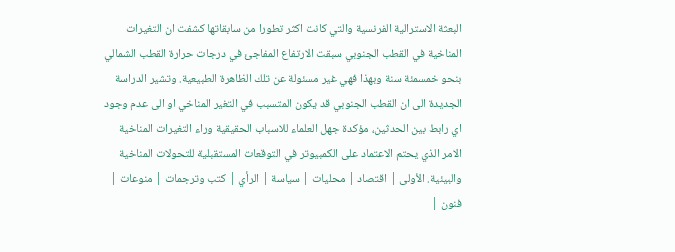البعثة الاسترالية الفرنسية والتي كانت اكثر تطورا من سابقاتها كشفت ان التغيرات المناخية في القطب الجنوبي سبقت الارتفاع المفاجئ في درجات حرارة القطب الشمالي بنحو خمسمئة سنة وبهذا فهي غير مسئولة عن تلك الظاهرة الطبيعية. وتشير الدراسة الجديدة الى ان القطب الجنوبي قد يكون المتسبب في التغير المناخي او الى عدم وجود اي رابط بين الحدثين، مؤكدة جهل العلماء للاسباب الحقيقية وراء التغيرات المناخية الامر الذي يحتم الاعتماد على الكمبيوتر في التوقعات المستقبلية للتحولات المناخية والبيئية. الأولى | اقتصاد | محليات | سياسة | الرأي | كتب وترجمات | منوعات | فنون |